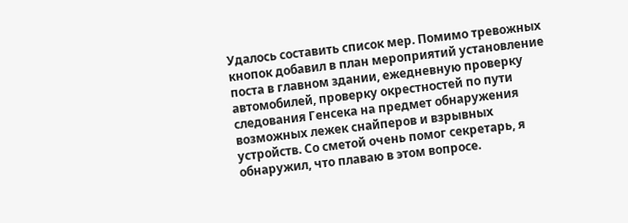Удалось составить список мер. Помимо тревожных кнопок добавил в план мероприятий установление поста в главном здании, ежедневную проверку автомобилей, проверку окрестностей по пути следования Генсека на предмет обнаружения возможных лежек снайперов и взрывных устройств. Со сметой очень помог секретарь, я обнаружил, что плаваю в этом вопросе.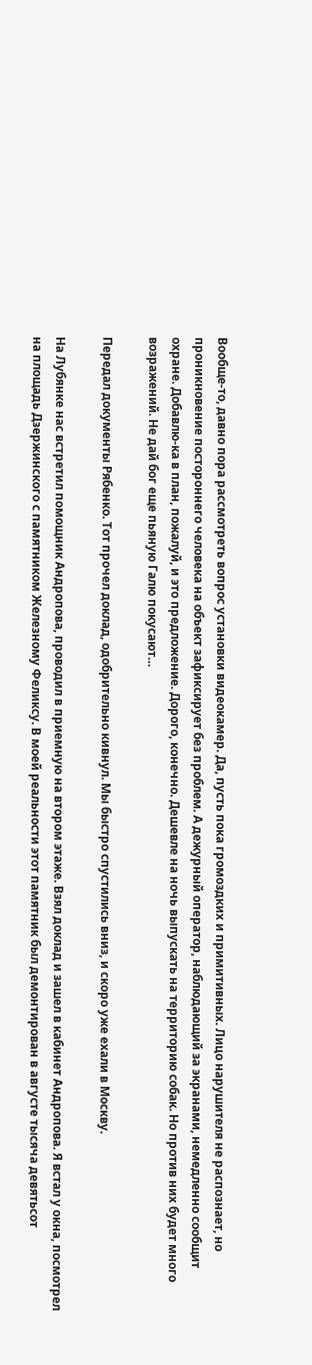Вообще-то, давно пора рассмотреть вопрос установки видеокамер. Да, пусть пока громоздких и примитивных. Лицо нарушителя не распознает, но проникновение постороннего человека на объект зафиксирует без проблем. А дежурный оператор, наблюдающий за экранами, немедленно сообщит охране. Добавлю-ка в план, пожалуй, и это предложение. Дорого, конечно. Дешевле на ночь выпускать на территорию собак. Но против них будет много возражений. Не дай бог еще пьяную Галю покусают…

Передал документы Рябенко. Тот прочел доклад, одобрительно кивнул. Мы быстро спустились вниз, и скоро уже ехали в Москву.

На Лубянке нас встретил помощник Андропова, проводил в приемную на втором этаже. Взял доклад и зашел в кабинет Андропова. Я встал у окна, посмотрел на площадь Дзержинского с памятником Железному Феликсу. В моей реальности этот памятник был демонтирован в августе тысяча девятьсот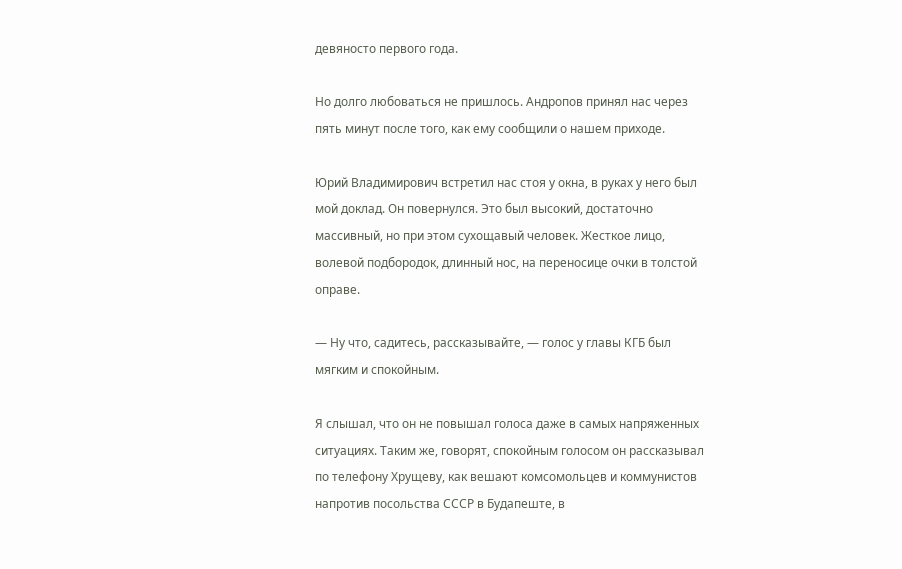девяносто первого года.

Но долго любоваться не пришлось. Андропов принял нас через пять минут после того, как ему сообщили о нашем приходе.

Юрий Владимирович встретил нас стоя у окна, в руках у него был мой доклад. Он повернулся. Это был высокий, достаточно массивный, но при этом сухощавый человек. Жесткое лицо, волевой подбородок, длинный нос, на переносице очки в толстой оправе.

— Ну что, садитесь, рассказывайте, — голос у главы КГБ был мягким и спокойным.

Я слышал, что он не повышал голоса даже в самых напряженных ситуациях. Таким же, говорят, спокойным голосом он рассказывал по телефону Хрущеву, как вешают комсомольцев и коммунистов напротив посольства СССР в Будапеште, в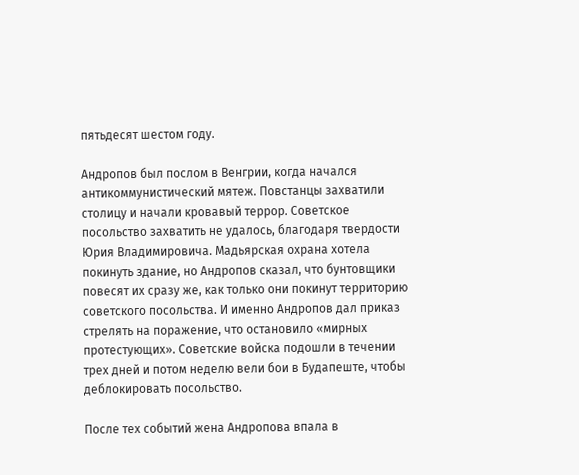пятьдесят шестом году.

Андропов был послом в Венгрии, когда начался антикоммунистический мятеж. Повстанцы захватили столицу и начали кровавый террор. Советское посольство захватить не удалось, благодаря твердости Юрия Владимировича. Мадьярская охрана хотела покинуть здание, но Андропов сказал, что бунтовщики повесят их сразу же, как только они покинут территорию советского посольства. И именно Андропов дал приказ стрелять на поражение, что остановило «мирных протестующих». Советские войска подошли в течении трех дней и потом неделю вели бои в Будапеште, чтобы деблокировать посольство.

После тех событий жена Андропова впала в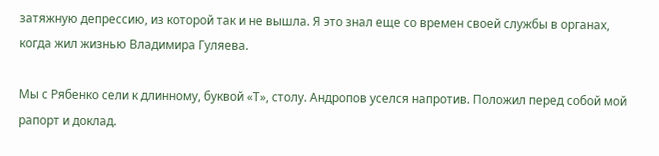затяжную депрессию, из которой так и не вышла. Я это знал еще со времен своей службы в органах, когда жил жизнью Владимира Гуляева.

Мы с Рябенко сели к длинному, буквой «Т», столу. Андропов уселся напротив. Положил перед собой мой рапорт и доклад.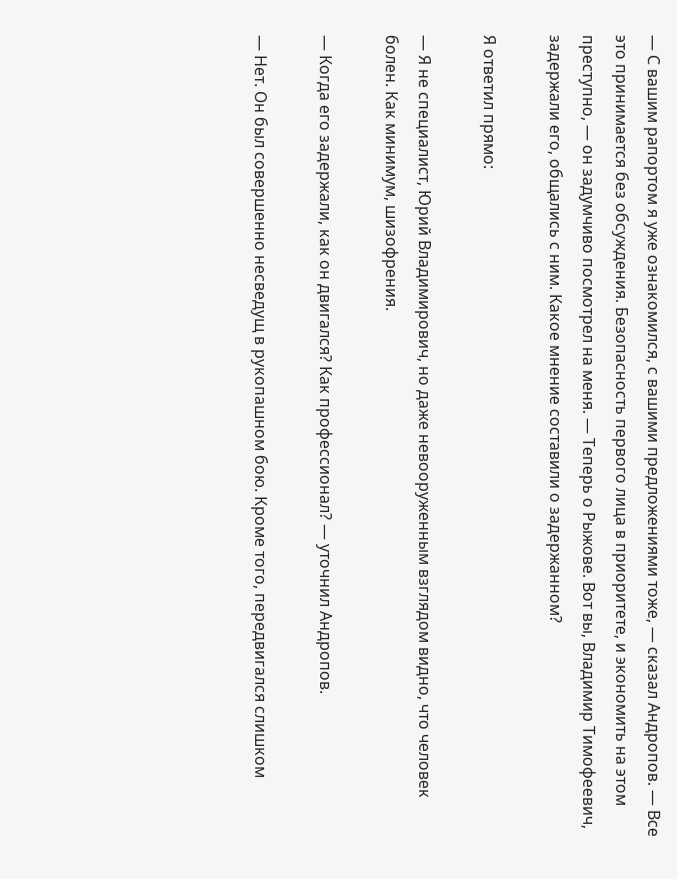— С вашим рапортом я уже ознакомился, с вашими предложениями тоже, — сказал Андропов. — Все это принимается без обсуждения. Безопасность первого лица в приоритете, и экономить на этом преступно, — он задумчиво посмотрел на меня. — Теперь о Рыжове. Вот вы, Владимир Тимофеевич, задержали его, общались с ним. Какое мнение составили о задержанном?

Я ответил прямо:

— Я не специалист, Юрий Владимирович, но даже невооруженным взглядом видно, что человек болен. Как минимум, шизофрения.

— Когда его задержали, как он двигался? Как профессионал? — уточнил Андропов.

— Нет. Он был совершенно несведущ в рукопашном бою. Кроме того, передвигался слишком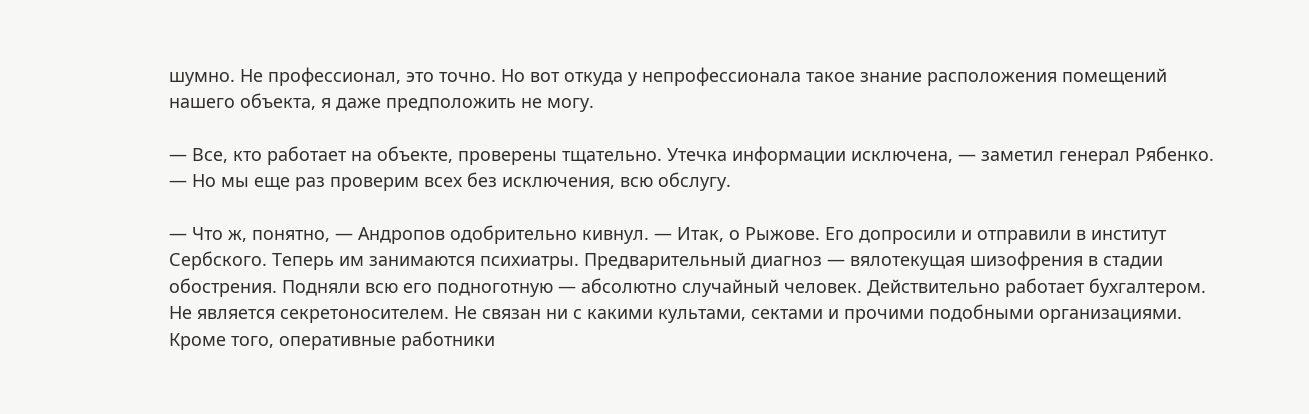шумно. Не профессионал, это точно. Но вот откуда у непрофессионала такое знание расположения помещений нашего объекта, я даже предположить не могу.

— Все, кто работает на объекте, проверены тщательно. Утечка информации исключена, — заметил генерал Рябенко. — Но мы еще раз проверим всех без исключения, всю обслугу.

— Что ж, понятно, — Андропов одобрительно кивнул. — Итак, о Рыжове. Его допросили и отправили в институт Сербского. Теперь им занимаются психиатры. Предварительный диагноз — вялотекущая шизофрения в стадии обострения. Подняли всю его подноготную — абсолютно случайный человек. Действительно работает бухгалтером. Не является секретоносителем. Не связан ни с какими культами, сектами и прочими подобными организациями. Кроме того, оперативные работники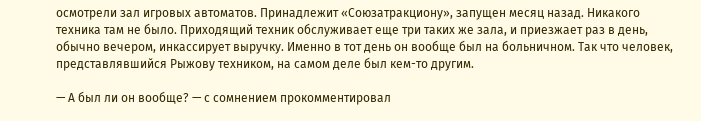осмотрели зал игровых автоматов. Принадлежит «Союзатракциону», запущен месяц назад. Никакого техника там не было. Приходящий техник обслуживает еще три таких же зала, и приезжает раз в день, обычно вечером, инкассирует выручку. Именно в тот день он вообще был на больничном. Так что человек, представлявшийся Рыжову техником, на самом деле был кем-то другим.

— А был ли он вообще? — с сомнением прокомментировал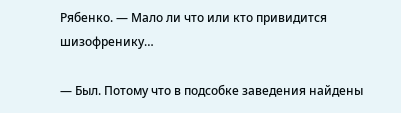Рябенко. — Мало ли что или кто привидится шизофренику…

— Был. Потому что в подсобке заведения найдены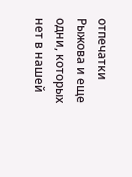отпечатки Рыжова и еще одни, которых нет в нашей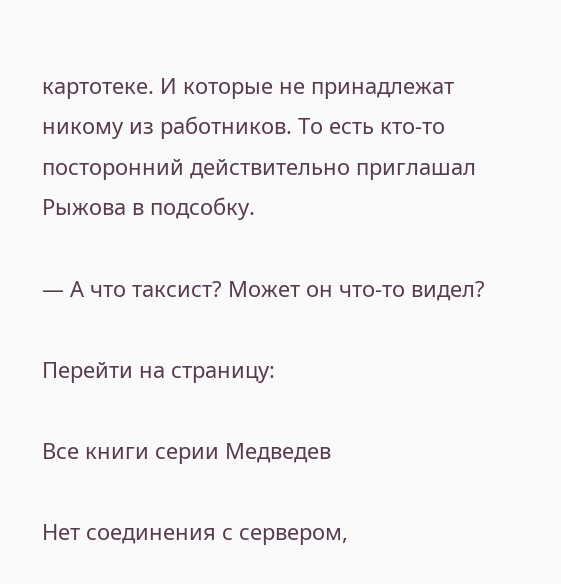картотеке. И которые не принадлежат никому из работников. То есть кто-то посторонний действительно приглашал Рыжова в подсобку.

— А что таксист? Может он что-то видел?

Перейти на страницу:

Все книги серии Медведев

Нет соединения с сервером,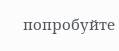попробуйте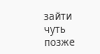зайти чуть позже